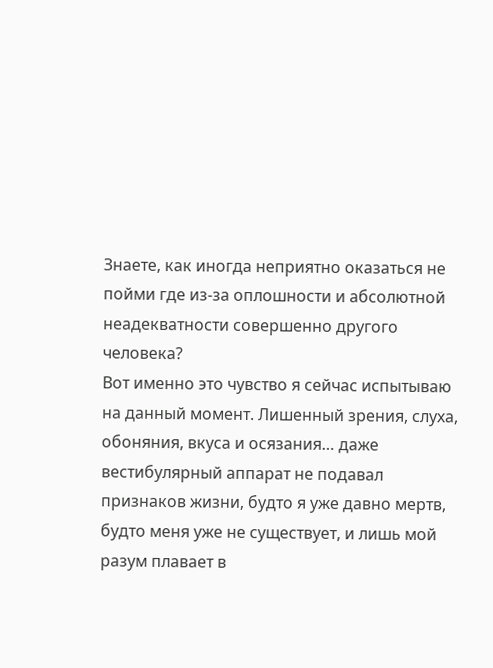Знаете, как иногда неприятно оказаться не пойми где из-за оплошности и абсолютной неадекватности совершенно другого человека?
Вот именно это чувство я сейчас испытываю на данный момент. Лишенный зрения, слуха, обоняния, вкуса и осязания… даже вестибулярный аппарат не подавал признаков жизни, будто я уже давно мертв, будто меня уже не существует, и лишь мой разум плавает в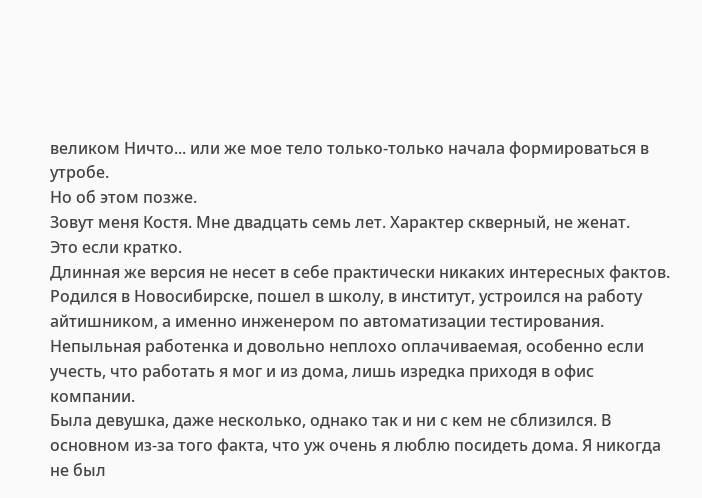великом Ничто... или же мое тело только-только начала формироваться в утробе.
Но об этом позже.
Зовут меня Костя. Мне двадцать семь лет. Характер скверный, не женат.
Это если кратко.
Длинная же версия не несет в себе практически никаких интересных фактов. Родился в Новосибирске, пошел в школу, в институт, устроился на работу айтишником, а именно инженером по автоматизации тестирования. Непыльная работенка и довольно неплохо оплачиваемая, особенно если учесть, что работать я мог и из дома, лишь изредка приходя в офис компании.
Была девушка, даже несколько, однако так и ни с кем не сблизился. В основном из-за того факта, что уж очень я люблю посидеть дома. Я никогда не был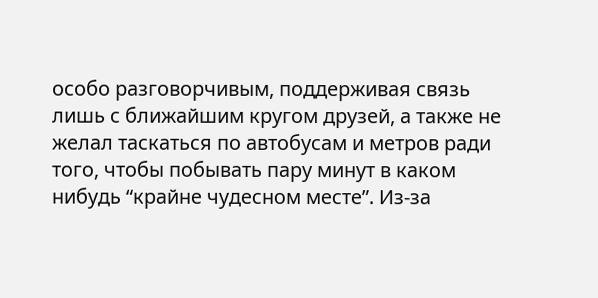особо разговорчивым, поддерживая связь лишь с ближайшим кругом друзей, а также не желал таскаться по автобусам и метров ради того, чтобы побывать пару минут в каком нибудь “крайне чудесном месте”. Из-за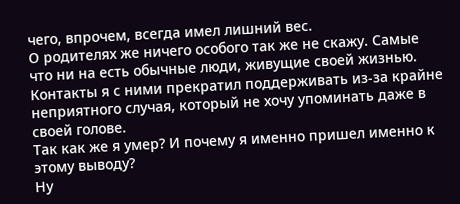чего, впрочем, всегда имел лишний вес.
О родителях же ничего особого так же не скажу. Самые что ни на есть обычные люди, живущие своей жизнью. Контакты я с ними прекратил поддерживать из-за крайне неприятного случая, который не хочу упоминать даже в своей голове.
Так как же я умер? И почему я именно пришел именно к этому выводу?
Ну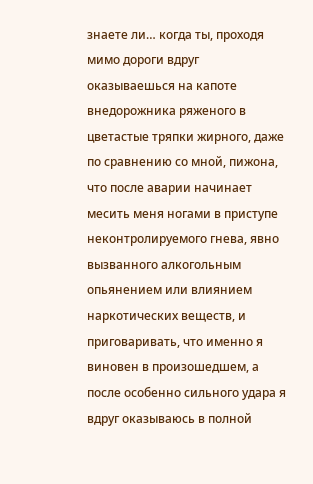знаете ли… когда ты, проходя мимо дороги вдруг оказываешься на капоте внедорожника ряженого в цветастые тряпки жирного, даже по сравнению со мной, пижона, что после аварии начинает месить меня ногами в приступе неконтролируемого гнева, явно вызванного алкогольным опьянением или влиянием наркотических веществ, и приговаривать, что именно я виновен в произошедшем, а после особенно сильного удара я вдруг оказываюсь в полной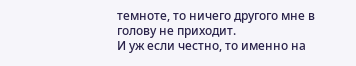темноте, то ничего другого мне в голову не приходит.
И уж если честно, то именно на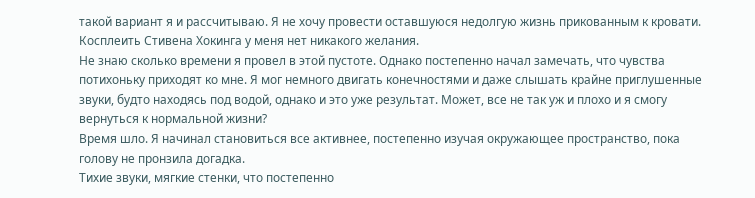такой вариант я и рассчитываю. Я не хочу провести оставшуюся недолгую жизнь прикованным к кровати. Косплеить Стивена Хокинга у меня нет никакого желания.
Не знаю сколько времени я провел в этой пустоте. Однако постепенно начал замечать, что чувства потихоньку приходят ко мне. Я мог немного двигать конечностями и даже слышать крайне приглушенные звуки, будто находясь под водой, однако и это уже результат. Может, все не так уж и плохо и я смогу вернуться к нормальной жизни?
Время шло. Я начинал становиться все активнее, постепенно изучая окружающее пространство, пока голову не пронзила догадка.
Тихие звуки, мягкие стенки, что постепенно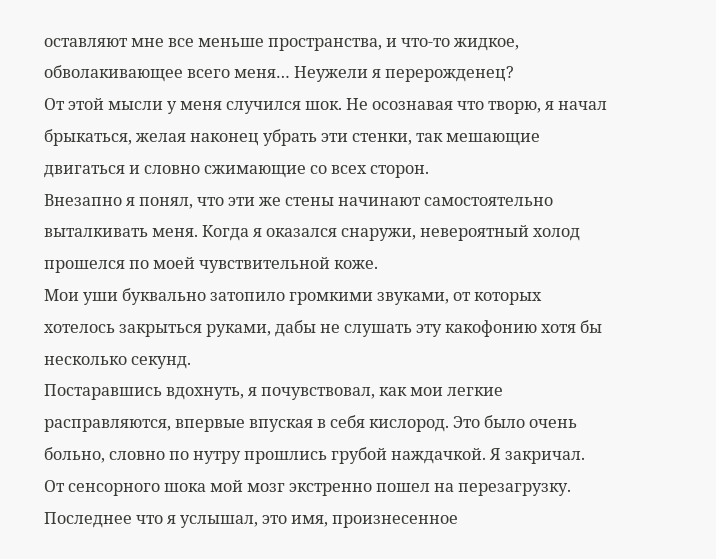оставляют мне все меньше пространства, и что-то жидкое, обволакивающее всего меня… Неужели я перерожденец?
От этой мысли у меня случился шок. Не осознавая что творю, я начал брыкаться, желая наконец убрать эти стенки, так мешающие двигаться и словно сжимающие со всех сторон.
Внезапно я понял, что эти же стены начинают самостоятельно выталкивать меня. Когда я оказался снаружи, невероятный холод прошелся по моей чувствительной коже.
Мои уши буквально затопило громкими звуками, от которых хотелось закрыться руками, дабы не слушать эту какофонию хотя бы несколько секунд.
Постаравшись вдохнуть, я почувствовал, как мои легкие расправляются, впервые впуская в себя кислород. Это было очень больно, словно по нутру прошлись грубой наждачкой. Я закричал.
От сенсорного шока мой мозг экстренно пошел на перезагрузку. Последнее что я услышал, это имя, произнесенное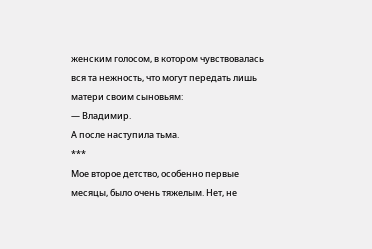женским голосом, в котором чувствовалась вся та нежность, что могут передать лишь матери своим сыновьям:
— Владимир.
А после наступила тьма.
***
Мое второе детство, особенно первые месяцы, было очень тяжелым. Нет, не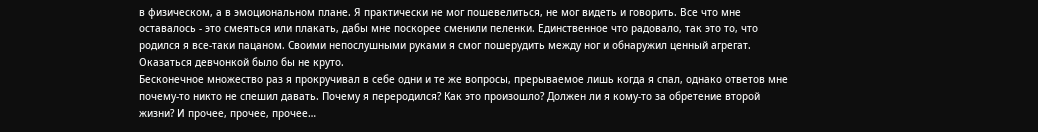в физическом, а в эмоциональном плане. Я практически не мог пошевелиться, не мог видеть и говорить. Все что мне оставалось - это смеяться или плакать, дабы мне поскорее сменили пеленки. Единственное что радовало, так это то, что родился я все-таки пацаном. Своими непослушными руками я смог пошерудить между ног и обнаружил ценный агрегат. Оказаться девчонкой было бы не круто.
Бесконечное множество раз я прокручивал в себе одни и те же вопросы, прерываемое лишь когда я спал, однако ответов мне почему-то никто не спешил давать. Почему я переродился? Как это произошло? Должен ли я кому-то за обретение второй жизни? И прочее, прочее, прочее…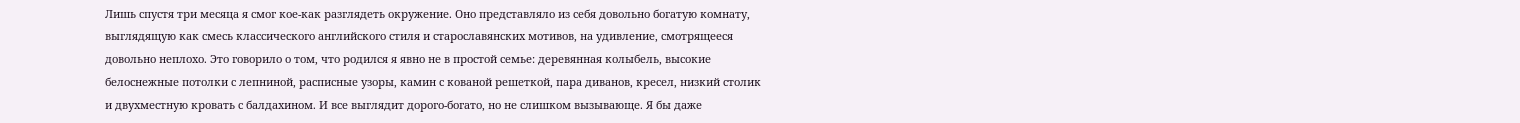Лишь спустя три месяца я смог кое-как разглядеть окружение. Оно представляло из себя довольно богатую комнату, выглядящую как смесь классического английского стиля и старославянских мотивов, на удивление, смотрящееся довольно неплохо. Это говорило о том, что родился я явно не в простой семье: деревянная колыбель, высокие белоснежные потолки с лепниной, расписные узоры, камин с кованой решеткой, пара диванов, кресел, низкий столик и двухместную кровать с балдахином. И все выглядит дорого-богато, но не слишком вызывающе. Я бы даже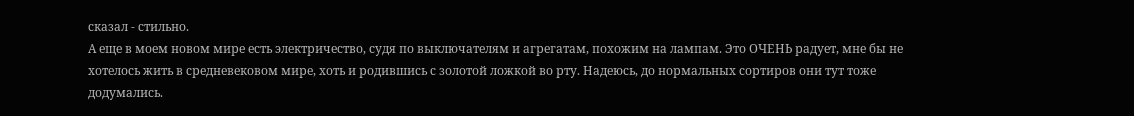сказал - стильно.
А еще в моем новом мире есть электричество, судя по выключателям и агрегатам, похожим на лампам. Это ОЧЕНЬ радует, мне бы не хотелось жить в средневековом мире, хоть и родившись с золотой ложкой во рту. Надеюсь, до нормальных сортиров они тут тоже додумались.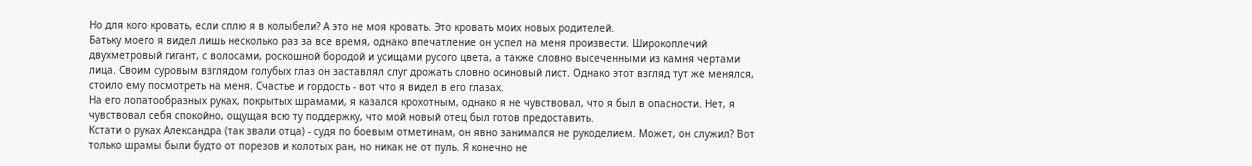Но для кого кровать, если сплю я в колыбели? А это не моя кровать. Это кровать моих новых родителей.
Батьку моего я видел лишь несколько раз за все время, однако впечатление он успел на меня произвести. Широкоплечий двухметровый гигант, с волосами, роскошной бородой и усищами русого цвета, а также словно высеченными из камня чертами лица. Своим суровым взглядом голубых глаз он заставлял слуг дрожать словно осиновый лист. Однако этот взгляд тут же менялся, стоило ему посмотреть на меня. Счастье и гордость - вот что я видел в его глазах.
На его лопатообразных руках, покрытых шрамами, я казался крохотным, однако я не чувствовал, что я был в опасности. Нет, я чувствовал себя спокойно, ощущая всю ту поддержку, что мой новый отец был готов предоставить.
Кстати о руках Александра (так звали отца) - судя по боевым отметинам, он явно занимался не рукоделием. Может, он служил? Вот только шрамы были будто от порезов и колотых ран, но никак не от пуль. Я конечно не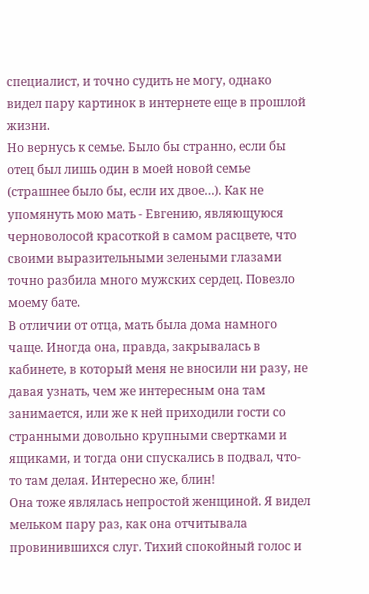специалист, и точно судить не могу, однако видел пару картинок в интернете еще в прошлой жизни.
Но вернусь к семье. Было бы странно, если бы отец был лишь один в моей новой семье (страшнее было бы, если их двое…). Как не упомянуть мою мать - Евгению, являющуюся черноволосой красоткой в самом расцвете, что своими выразительными зелеными глазами точно разбила много мужских сердец. Повезло моему бате.
В отличии от отца, мать была дома намного чаще. Иногда она, правда, закрывалась в кабинете, в который меня не вносили ни разу, не давая узнать, чем же интересным она там занимается, или же к ней приходили гости со странными довольно крупными свертками и ящиками, и тогда они спускались в подвал, что-то там делая. Интересно же, блин!
Она тоже являлась непростой женщиной. Я видел мельком пару раз, как она отчитывала провинившихся слуг. Тихий спокойный голос и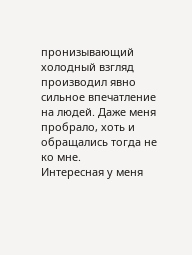пронизывающий холодный взгляд производил явно сильное впечатление на людей. Даже меня пробрало, хоть и обращались тогда не ко мне.
Интересная у меня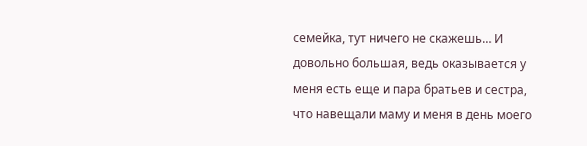семейка, тут ничего не скажешь… И довольно большая, ведь оказывается у меня есть еще и пара братьев и сестра, что навещали маму и меня в день моего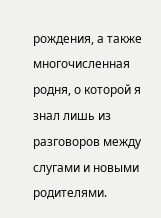рождения, а также многочисленная родня, о которой я знал лишь из разговоров между слугами и новыми родителями.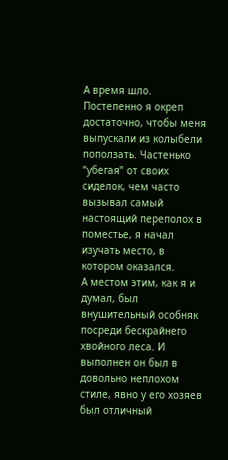А время шло. Постепенно я окреп достаточно, чтобы меня выпускали из колыбели поползать. Частенько “убегая” от своих сиделок, чем часто вызывал самый настоящий переполох в поместье, я начал изучать место, в котором оказался.
А местом этим, как я и думал, был внушительный особняк посреди бескрайнего хвойного леса. И выполнен он был в довольно неплохом стиле, явно у его хозяев был отличный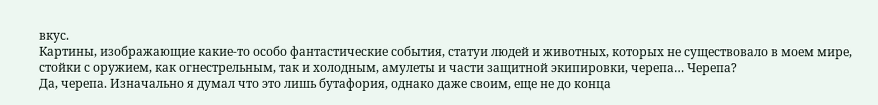вкус.
Картины, изображающие какие-то особо фантастические события, статуи людей и животных, которых не существовало в моем мире, стойки с оружием, как огнестрельным, так и холодным, амулеты и части защитной экипировки, черепа… Черепа?
Да, черепа. Изначально я думал что это лишь бутафория, однако даже своим, еще не до конца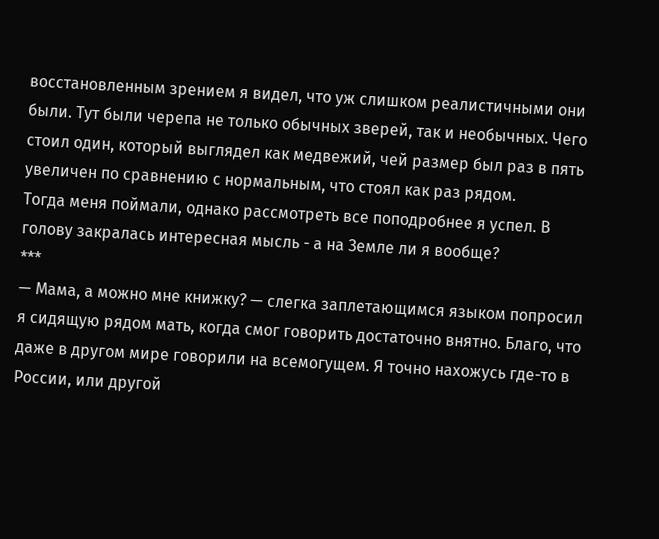восстановленным зрением я видел, что уж слишком реалистичными они были. Тут были черепа не только обычных зверей, так и необычных. Чего стоил один, который выглядел как медвежий, чей размер был раз в пять увеличен по сравнению с нормальным, что стоял как раз рядом.
Тогда меня поймали, однако рассмотреть все поподробнее я успел. В голову закралась интересная мысль - а на Земле ли я вообще?
***
— Мама, а можно мне книжку? — слегка заплетающимся языком попросил я сидящую рядом мать, когда смог говорить достаточно внятно. Благо, что даже в другом мире говорили на всемогущем. Я точно нахожусь где-то в России, или другой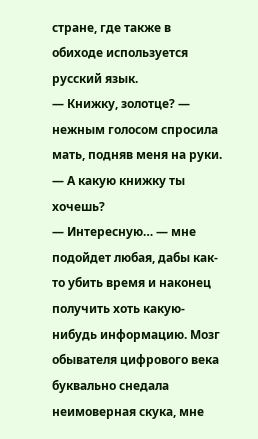стране, где также в обиходе используется русский язык.
— Книжку, золотце? — нежным голосом спросила мать, подняв меня на руки. — А какую книжку ты хочешь?
— Интересную… — мне подойдет любая, дабы как-то убить время и наконец получить хоть какую-нибудь информацию. Мозг обывателя цифрового века буквально снедала неимоверная скука, мне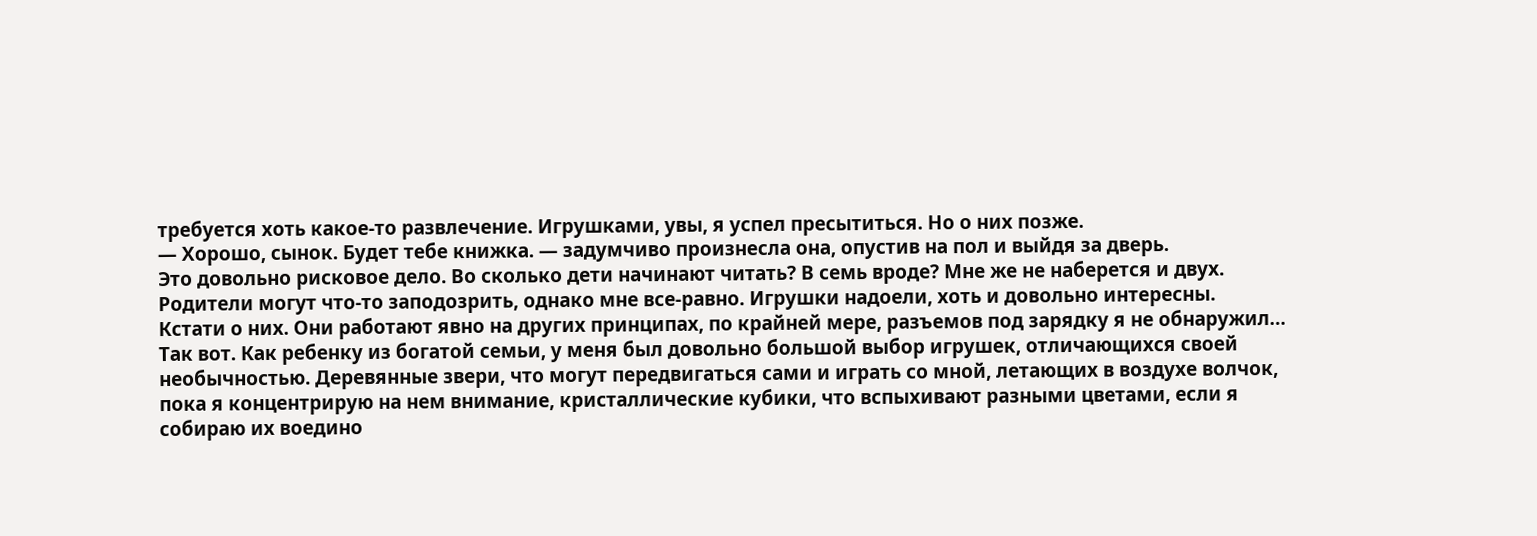требуется хоть какое-то развлечение. Игрушками, увы, я успел пресытиться. Но о них позже.
— Хорошо, сынок. Будет тебе книжка. — задумчиво произнесла она, опустив на пол и выйдя за дверь.
Это довольно рисковое дело. Во сколько дети начинают читать? В семь вроде? Мне же не наберется и двух. Родители могут что-то заподозрить, однако мне все-равно. Игрушки надоели, хоть и довольно интересны.
Кстати о них. Они работают явно на других принципах, по крайней мере, разъемов под зарядку я не обнаружил…
Так вот. Как ребенку из богатой семьи, у меня был довольно большой выбор игрушек, отличающихся своей необычностью. Деревянные звери, что могут передвигаться сами и играть со мной, летающих в воздухе волчок, пока я концентрирую на нем внимание, кристаллические кубики, что вспыхивают разными цветами, если я собираю их воедино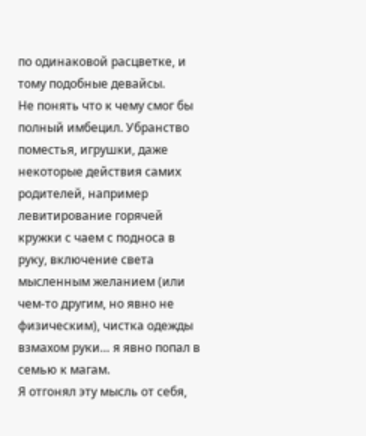по одинаковой расцветке, и тому подобные девайсы.
Не понять что к чему смог бы полный имбецил. Убранство поместья, игрушки, даже некоторые действия самих родителей, например левитирование горячей кружки с чаем с подноса в руку, включение света мысленным желанием (или чем-то другим, но явно не физическим), чистка одежды взмахом руки… я явно попал в семью к магам.
Я отгонял эту мысль от себя,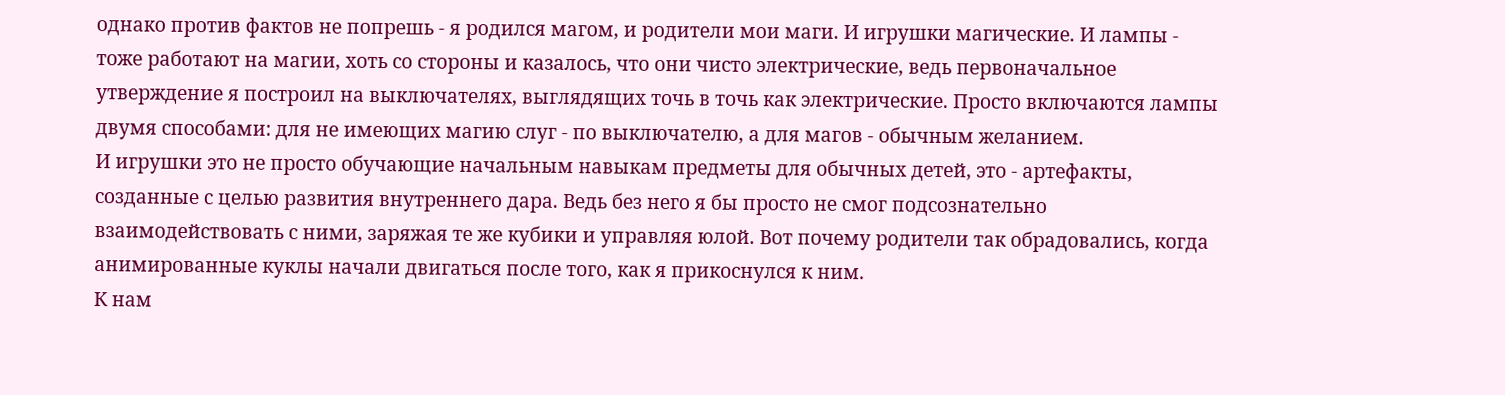однако против фактов не попрешь - я родился магом, и родители мои маги. И игрушки магические. И лампы - тоже работают на магии, хоть со стороны и казалось, что они чисто электрические, ведь первоначальное утверждение я построил на выключателях, выглядящих точь в точь как электрические. Просто включаются лампы двумя способами: для не имеющих магию слуг - по выключателю, а для магов - обычным желанием.
И игрушки это не просто обучающие начальным навыкам предметы для обычных детей, это - артефакты, созданные с целью развития внутреннего дара. Ведь без него я бы просто не смог подсознательно взаимодействовать с ними, заряжая те же кубики и управляя юлой. Вот почему родители так обрадовались, когда анимированные куклы начали двигаться после того, как я прикоснулся к ним.
К нам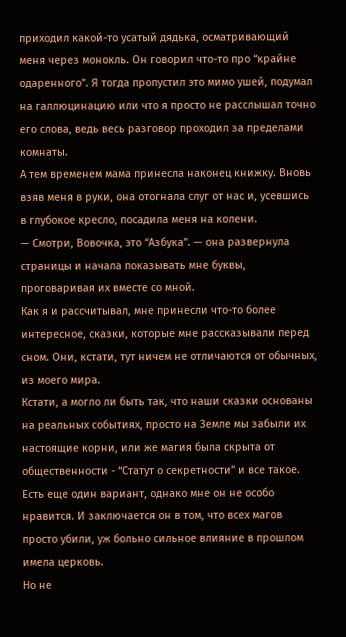приходил какой-то усатый дядька, осматривающий меня через монокль. Он говорил что-то про “крайне одаренного”. Я тогда пропустил это мимо ушей, подумал на галлюцинацию или что я просто не расслышал точно его слова, ведь весь разговор проходил за пределами комнаты.
А тем временем мама принесла наконец книжку. Вновь взяв меня в руки, она отогнала слуг от нас и, усевшись в глубокое кресло, посадила меня на колени.
— Смотри, Вовочка, это “Азбука”. — она развернула страницы и начала показывать мне буквы, проговаривая их вместе со мной.
Как я и рассчитывал, мне принесли что-то более интересное, сказки, которые мне рассказывали перед сном. Они, кстати, тут ничем не отличаются от обычных, из моего мира.
Кстати, а могло ли быть так, что наши сказки основаны на реальных событиях, просто на Земле мы забыли их настоящие корни, или же магия была скрыта от общественности - “Статут о секретности” и все такое.
Есть еще один вариант, однако мне он не особо нравится. И заключается он в том, что всех магов просто убили, уж больно сильное влияние в прошлом имела церковь.
Но не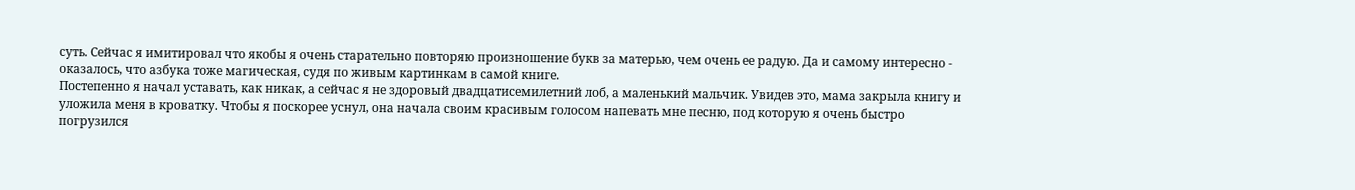суть. Сейчас я имитировал что якобы я очень старательно повторяю произношение букв за матерью, чем очень ее радую. Да и самому интересно - оказалось, что азбука тоже магическая, судя по живым картинкам в самой книге.
Постепенно я начал уставать, как никак, а сейчас я не здоровый двадцатисемилетний лоб, а маленький мальчик. Увидев это, мама закрыла книгу и уложила меня в кроватку. Чтобы я поскорее уснул, она начала своим красивым голосом напевать мне песню, под которую я очень быстро погрузился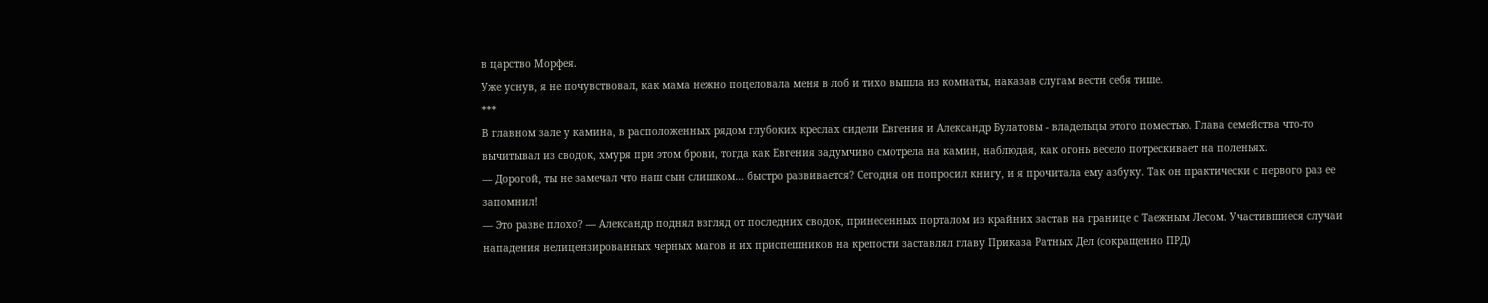в царство Морфея.
Уже уснув, я не почувствовал, как мама нежно поцеловала меня в лоб и тихо вышла из комнаты, наказав слугам вести себя тише.
***
В главном зале у камина, в расположенных рядом глубоких креслах сидели Евгения и Александр Булатовы - владельцы этого поместью. Глава семейства что-то вычитывал из сводок, хмуря при этом брови, тогда как Евгения задумчиво смотрела на камин, наблюдая, как огонь весело потрескивает на поленьях.
— Дорогой, ты не замечал что наш сын слишком… быстро развивается? Сегодня он попросил книгу, и я прочитала ему азбуку. Так он практически с первого раз ее запомнил!
— Это разве плохо? — Александр поднял взгляд от последних сводок, принесенных порталом из крайних застав на границе с Таежным Лесом. Участившиеся случаи нападения нелицензированных черных магов и их приспешников на крепости заставлял главу Приказа Ратных Дел (сокращенно ПРД)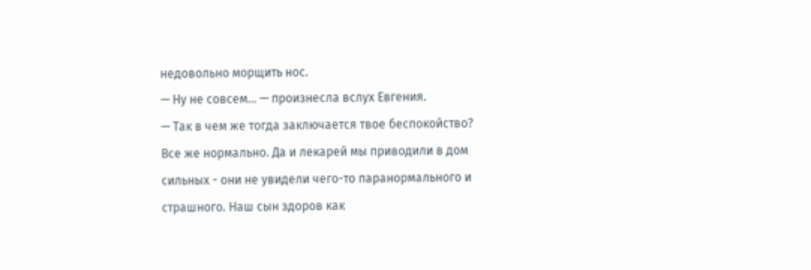недовольно морщить нос.
— Ну не совсем… — произнесла вслух Евгения.
— Так в чем же тогда заключается твое беспокойство? Все же нормально. Да и лекарей мы приводили в дом сильных - они не увидели чего-то паранормального и страшного. Наш сын здоров как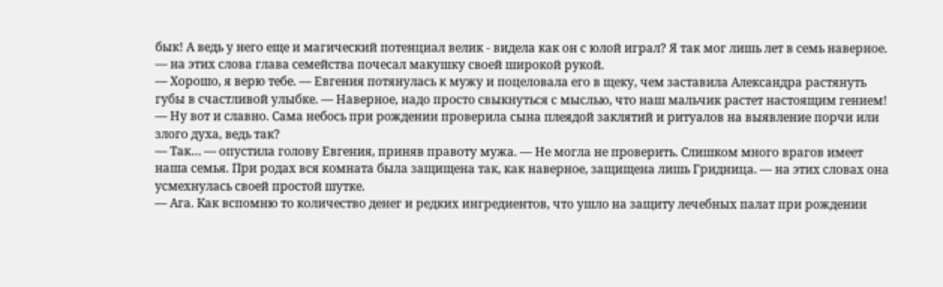бык! А ведь у него еще и магический потенциал велик - видела как он с юлой играл? Я так мог лишь лет в семь наверное. — на этих слова глава семейства почесал макушку своей широкой рукой.
— Хорошо, я верю тебе. — Евгения потянулась к мужу и поцеловала его в щеку, чем заставила Александра растянуть губы в счастливой улыбке. — Наверное, надо просто свыкнуться с мыслью, что наш мальчик растет настоящим гением!
— Ну вот и славно. Сама небось при рождении проверила сына плеядой заклятий и ритуалов на выявление порчи или злого духа, ведь так?
— Так… — опустила голову Евгения, приняв правоту мужа. — Не могла не проверить. Слишком много врагов имеет наша семья. При родах вся комната была защищена так, как наверное, защищена лишь Гридница. — на этих словах она усмехнулась своей простой шутке.
— Ага. Как вспомню то количество денег и редких ингредиентов, что ушло на защиту лечебных палат при рождении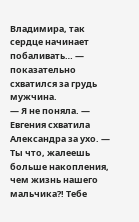Владимира, так сердце начинает побаливать… — показательно схватился за грудь мужчина.
— Я не поняла. — Евгения схватила Александра за ухо. — Ты что, жалеешь больше накопления, чем жизнь нашего мальчика?! Тебе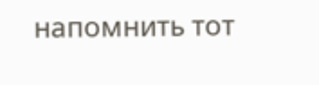напомнить тот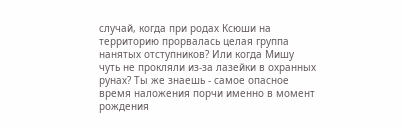случай, когда при родах Ксюши на территорию прорвалась целая группа нанятых отступников? Или когда Мишу чуть не прокляли из-за лазейки в охранных рунах? Ты же знаешь - самое опасное время наложения порчи именно в момент рождения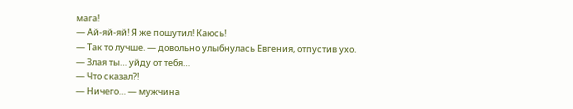мага!
— Ай-яй-яй! Я же пошутил! Каюсь!
— Так то лучше. — довольно улыбнулась Евгения, отпустив ухо.
— Злая ты… уйду от тебя…
— Что сказал?!
— Ничего… — мужчина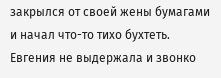закрылся от своей жены бумагами и начал что-то тихо бухтеть.
Евгения не выдержала и звонко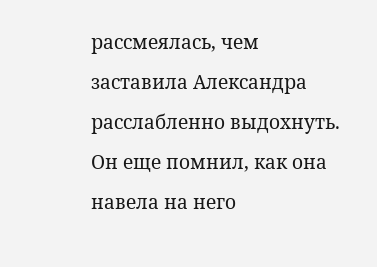рассмеялась, чем заставила Александра расслабленно выдохнуть. Он еще помнил, как она навела на него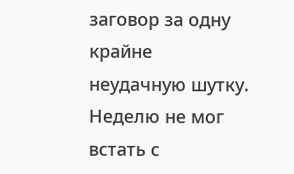заговор за одну крайне неудачную шутку. Неделю не мог встать с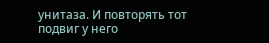унитаза. И повторять тот подвиг у него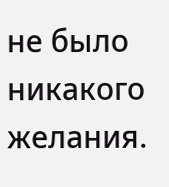не было никакого желания.